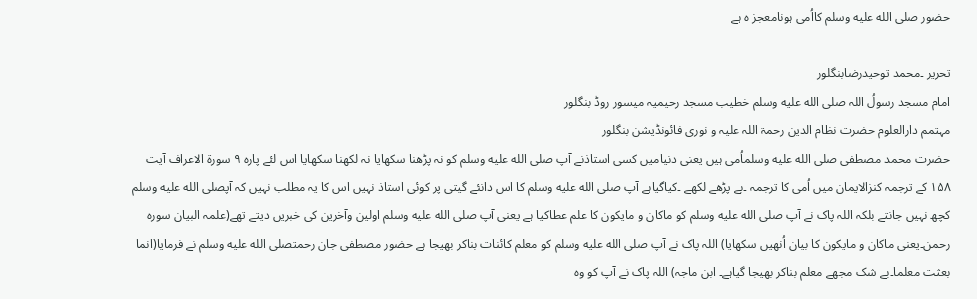حضور صلى الله عليه وسلم کااُمی ہونامعجز ہ ہے

تحریر ۔محمد توحیدرضابنگلور
امام مسجد رسولُ اللہ صلى الله عليه وسلم خطیب مسجد رحیمیہ میسور روڈ بنگلور
مہتمم دارالعلوم حضرت نظام الدین رحمۃ اللہ علیہ و نوری فائونڈیشن بنگلور
حضرت محمد مصطفی صلى الله عليه وسلماُمی ہیں یعنی دنیامیں کسی استاذنے آپ صلى الله عليه وسلم کو نہ پڑھنا سکھایا نہ لکھنا سکھایا اس لئے پارہ ۹ سورۃ الاعراف آیت ۱۵۸ کے ترجمہ کنزالایمان میں اُمی کا ترجمہ ۔بے پڑھے لکھے ۔کیاگیاہے آپ صلى الله عليه وسلم کا اس دانئے گیتی پر کوئی استاذ نہیں اس کا یہ مطلب نہیں کہ آپصلى الله عليه وسلم کچھ نہیں جانتے بلکہ اللہ پاک نے آپ صلى الله عليه وسلم کو ماکان و مایکون کا علم عطاکیا ہے یعنی آپ صلى الله عليه وسلم اولین وآخرین کی خبریں دیتے تھے(علمہ البیان سورہ رحمن۔یعنی ماکان و مایکون کا بیان اُنھیں سکھایا) اللہ پاک نے آپ صلى الله عليه وسلم کو معلم کائنات بناکر بھیجا ہے حضور مصطفی جان رحمتصلى الله عليه وسلم نے فرمایا(انما بعثت معلما۔بے شک مجھے معلم بناکر بھیجا گیاہے۔ ابن ماجہ) اللہ پاک نے آپ کو وہ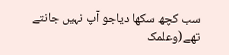سب کچھ سکھا دیاجو آپ نہیں جانتے تھے(وعلمک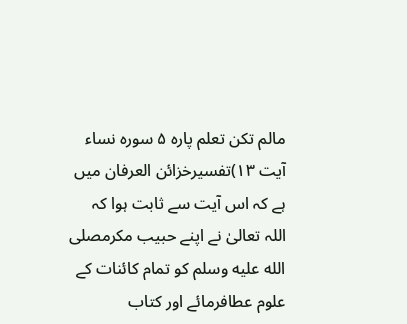مالم تکن تعلم پارہ ۵ سورہ نساء آیت ۱۳)تفسیرخزائن العرفان میں ہے کہ اس آیت سے ثابت ہوا کہ اللہ تعالیٰ نے اپنے حبیب مکرمصلى الله عليه وسلم کو تمام کائنات کے علوم عطافرمائے اور کتاب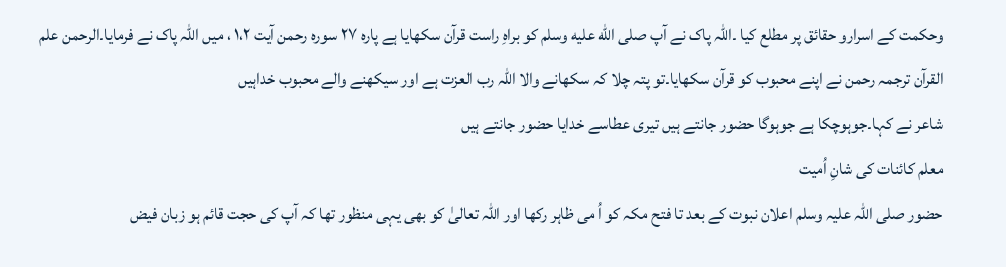وحکمت کے اسرارو حقائق پر مطلع کیا ۔اللہ پاک نے آپ صلى الله عليه وسلم کو براہِ راست قرآن سکھایا ہے پارہ ۲۷ سورہ رحمن آیت ۱،۲ ، میں اللہ پاک نے فرمایا۔الرحمن علم القرآن ترجمہ رحمن نے اپنے محبوب کو قرآن سکھایا۔تو پتہ چلا کہ سکھانے والا اللہ رب العزت ہے اور سیکھنے والے محبوب خداہیں
شاعر نے کہا۔جوہوچکا ہے جوہوگا حضور جانتے ہیں تیری عطاسے خدایا حضور جانتے ہیں
معلم کائنات کی شانِ اُمیت
حضور صلی اللہ علیہ وسلم اعلان نبوت کے بعد تا فتح مکہ کو اُ می ظاہر رکھا اور اللہ تعالیٰ کو بھی یہی منظور تھا کہ آپ کی حجت قائم ہو زبان فیض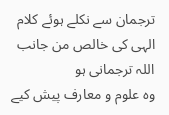ترجمان سے نکلے ہوئے کلام الہی کی خالص من جانب اللہ ترجمانی ہو
وہ علوم و معارف پیش کیے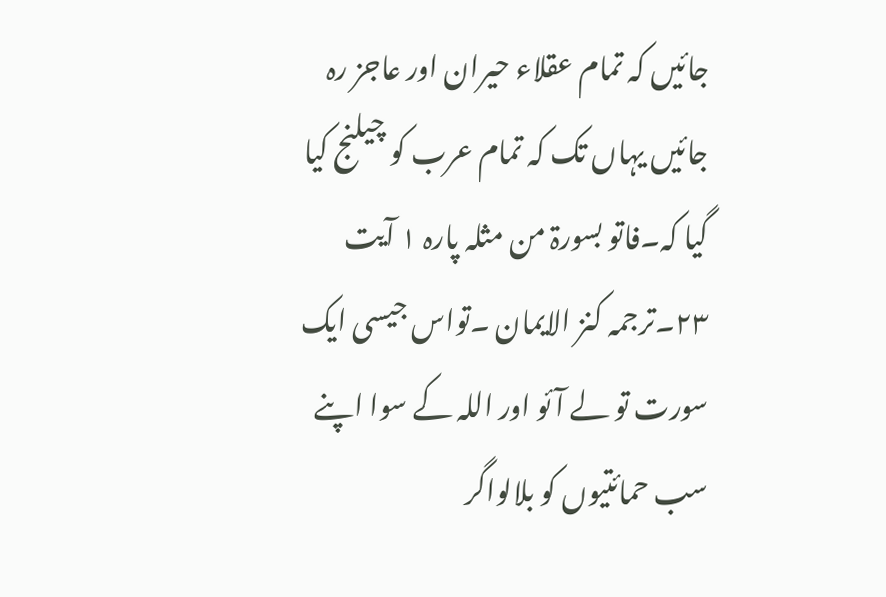جائیں کہ تمام عقلاء حیران اور عاجز رہ جائیں یہاں تک کہ تمام عرب کو چیلنج کیا گیا کہ۔فاتو بسورۃ من مثلہ پارہ ۱ آیت ۲۳۔ترجمہ کنز الایمان ۔تواس جیسی ایک سورت تو لے آئو اور اللہ کے سوا اپنے سب حمائتیوں کو بلالواگر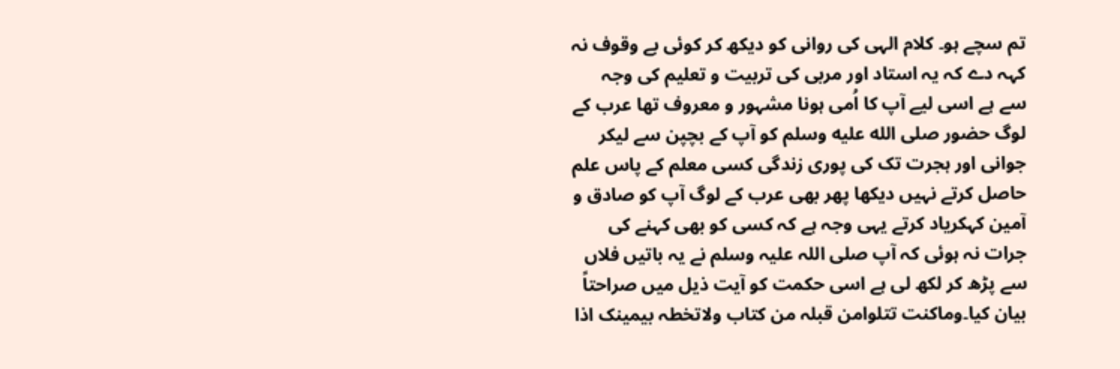تم سچے ہو۔ کلام الہی کی روانی کو دیکھ کر کوئی بے وقوف نہ کہہ دے کہ یہ استاد اور مربی کی تربیت و تعلیم کی وجہ سے ہے اسی لیے آپ کا اُمی ہونا مشہور و معروف تھا عرب کے لوگ حضور صلى الله عليه وسلم کو آپ کے بچپن سے لیکر جوانی اور ہجرت تک کی پوری زندگی کسی معلم کے پاس علم حاصل کرتے نہیں دیکھا پھر بھی عرب کے لوگ آپ کو صادق و آمین کہکریاد کرتے یہی وجہ ہے کہ کسی کو بھی کہنے کی جرات نہ ہوئی کہ آپ صلی اللہ علیہ وسلم نے یہ باتیں فلاں سے پڑھ کر لکھ لی ہے اسی حکمت کو آیت ذیل میں صراحتاً بیان کیا۔وماکنت تتلوامن قبلہ من کتاب ولاتخطہ بیمینک اذا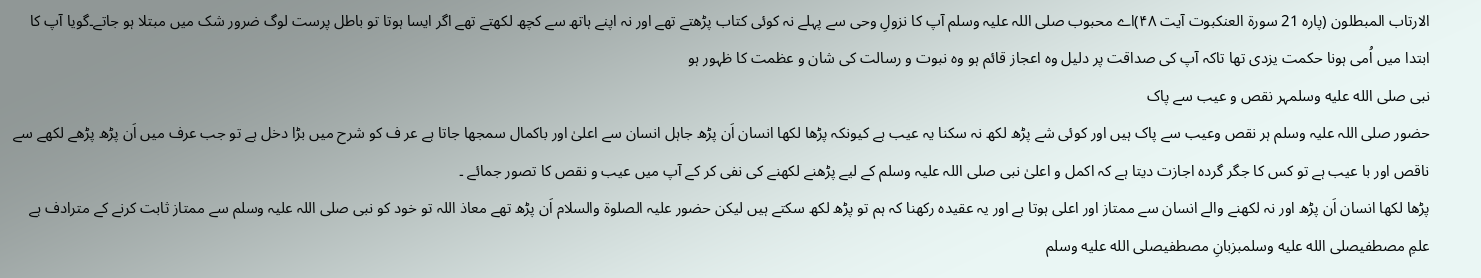الارتاب المبطلون (پارہ 21 سورۃ العنکبوت آیت ۴۸)اے محبوب صلی اللہ علیہ وسلم آپ کا نزولِ وحی سے پہلے نہ کوئی کتاب پڑھتے تھے اور نہ اپنے ہاتھ سے کچھ لکھتے تھے اگر ایسا ہوتا تو باطل پرست لوگ ضرور شک میں مبتلا ہو جاتے۔گویا آپ کا ابتدا میں اُمی ہونا حکمت یزدی تھا تاکہ آپ کی صداقت پر دلیل وہ اعجاز قائم ہو وہ نبوت و رسالت کی شان و عظمت کا ظہور ہو
نبی صلى الله عليه وسلمہر نقص و عیب سے پاک
حضور صلی اللہ علیہ وسلم ہر نقص وعیب سے پاک ہیں اور کوئی شے پڑھ لکھ نہ سکنا یہ عیب ہے کیونکہ پڑھا لکھا انسان اَن پڑھ جاہل انسان سے اعلیٰ اور باکمال سمجھا جاتا ہے عر ف کو شرح میں بڑا دخل ہے تو جب عرف میں اَن پڑھ پڑھے لکھے سے ناقص اور با عیب ہے تو کس کا جگر گردہ اجازت دیتا ہے کہ اکمل و اعلیٰ نبی صلی اللہ علیہ وسلم کے لیے پڑھنے لکھنے کی نفی کر کے آپ میں عیب و نقص کا تصور جمائے ۔
پڑھا لکھا انسان اَن پڑھ اور نہ لکھنے والے انسان سے ممتاز اور اعلی ہوتا ہے اور یہ عقیدہ رکھنا کہ ہم تو پڑھ لکھ سکتے ہیں لیکن حضور علیہ الصلوۃ والسلام اَن پڑھ تھے معاذ اللہ تو خود کو نبی صلی اللہ علیہ وسلم سے ممتاز ثابت کرنے کے مترادف ہے
علمِ مصطفیصلى الله عليه وسلمبزبانِ مصطفیصلى الله عليه وسلم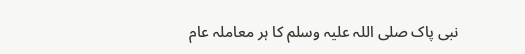نبی پاک صلی اللہ علیہ وسلم کا ہر معاملہ عام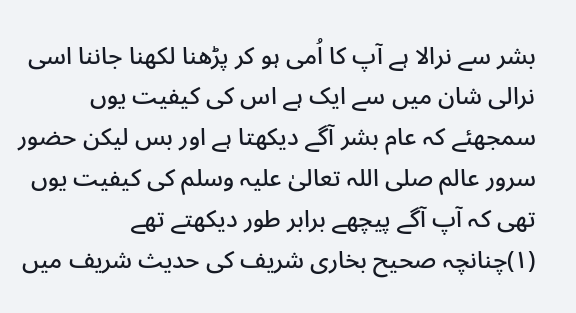بشر سے نرالا ہے آپ کا اُمی ہو کر پڑھنا لکھنا جاننا اسی نرالی شان میں سے ایک ہے اس کی کیفیت یوں سمجھئے کہ عام بشر آگے دیکھتا ہے اور بس لیکن حضور سرور عالم صلی اللہ تعالیٰ علیہ وسلم کی کیفیت یوں تھی کہ آپ آگے پیچھے برابر طور دیکھتے تھے
(۱)چنانچہ صحیح بخاری شریف کی حدیث شریف میں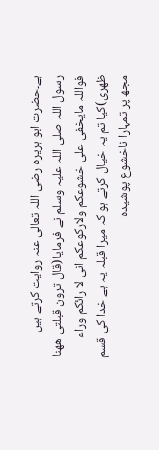ہے۔حضرت ابو ہریرہ رضی اللہ تعالی عنہ روایت کرتے ہیں رسول اللہ صلی اللہ علیہ وسلم نے فرمایا(قال ترون قبلتی ھھنا فواللہ مایخفی علی خشوعکم ولارکوعکم انی لا رائکم وراء ظھری)کیا تم یہ خیال کرتے ہو کہ میرا قبلہ یہ ہے خدا کی قسم مجھ پر تمہارا ناخشوع پوشیدہ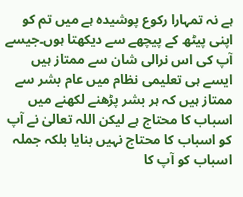ہے نہ تمہارا رکوع پوشیدہ ہے میں تم کو اپنی پیٹھ کے پیچھے سے دیکھتا ہوں۔جیسے آپ کی اس نرالی شان سے ممتاز ہیں ایسے ہی تعلیمی نظام میں عام بشر سے ممتاز ہیں کہ ہر بشر پڑھنے لکھنے میں اسباب کا محتاج ہے لیکن اللہ تعالیٰ نے آپ کو اسباب کا محتاج نہیں بنایا بلکہ جملہ اسباب کو آپ کا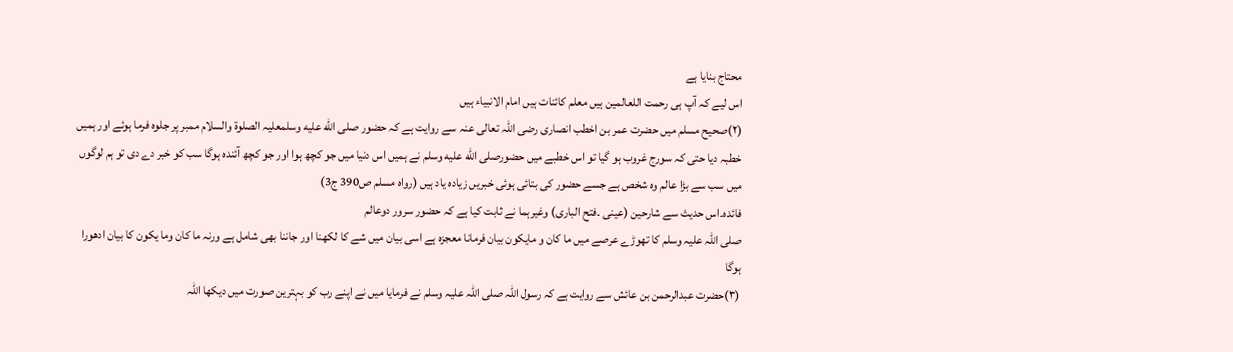محتاج بنایا ہے
اس لیے کہ آپ ہی رحمت اللعالمین ہیں معلم کائنات ہیں امام الانبیاء ہیں
(۲)صحیح مسلم میں حضرت عمر بن اخطب انصاری رضی اللہ تعالی عنہ سے روایت ہے کہ حضور صلى الله عليه وسلمعلیہ الصلوۃ والسلام ممبر پر جلوہ فرما ہوئے اور ہمیں خطبہ دیا حتی کہ سورج غروب ہو گیا تو اس خطبے میں حضورصلى الله عليه وسلم نے ہمیں اس دنیا میں جو کچھ ہوا اور جو کچھ آئندہ ہوگا سب کو خبر دے دی تو ہم لوگوں میں سب سے بڑا عالم وہ شخص ہے جسے حضور کی بتائی ہوئی خبریں زیادہ یاد ہیں (رواہ مسلم ص390 ج3)
فائدہ۔اس حدیث سے شارحین (عینی ۔فتح الباری) وغیرہما نے ثابت کیا ہے کہ حضور سرور دوعالم
صلی اللہ علیہ وسلم کا تھوڑے عرصے میں ما کان و مایکون بیان فرمانا معجزہ ہے اسی بیان میں شے کا لکھنا اور جاننا بھی شامل ہے ورنہ ما کان وما یکون کا بیان ادھورا ہوگا
(۳)حضرت عبدالرحمن بن عائش سے روایت ہے کہ رسول اللہ صلی اللہ علیہ وسلم نے فرمایا میں نے اپنے رب کو بہترین صورت میں دیکھا اللہ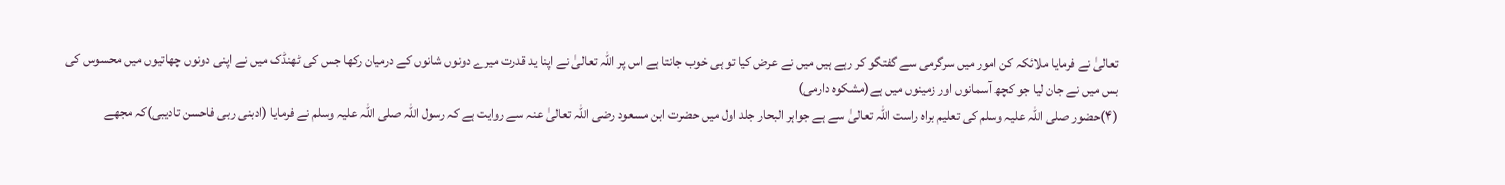تعالیٰ نے فرمایا ملائکہ کن امور میں سرگرمی سے گفتگو کر رہے ہیں میں نے عرض کیا تو ہی خوب جانتا ہے اس پر اللہ تعالیٰ نے اپنا ید قدرت میرے دونوں شانوں کے درمیان رکھا جس کی ٹھنڈک میں نے اپنی دونوں چھاتیوں میں محسوس کی بس میں نے جان لیا جو کچھ آسمانوں اور زمینوں میں ہے(مشکوہ دارمی)
(۴)حضور صلی اللہ علیہ وسلم کی تعلیم براہ راست اللہ تعالیٰ سے ہے جواہر البحار جلد اول میں حضرت ابن مسعود رضی اللہ تعالیٰ عنہ سے روایت ہے کہ رسول اللہ صلی اللہ علیہ وسلم نے فرمایا (ادبنی ربی فاحسن تادیبی)کہ مجھے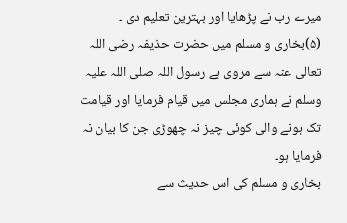میرے رب نے پڑھایا اور بہترین تعلیم دی ۔
(۵)بخاری و مسلم میں حضرت حذیفہ رضی اللہ تعالی عنہ سے مروی ہے رسول اللہ صلی اللہ علیہ وسلم نے ہماری مجلس میں قیام فرمایا اور قیامت تک ہونے والی کوئی چیز نہ چھوڑی جن کا بیان نہ فرمایا ہو۔
بخاری و مسلم کی اس حدیث سے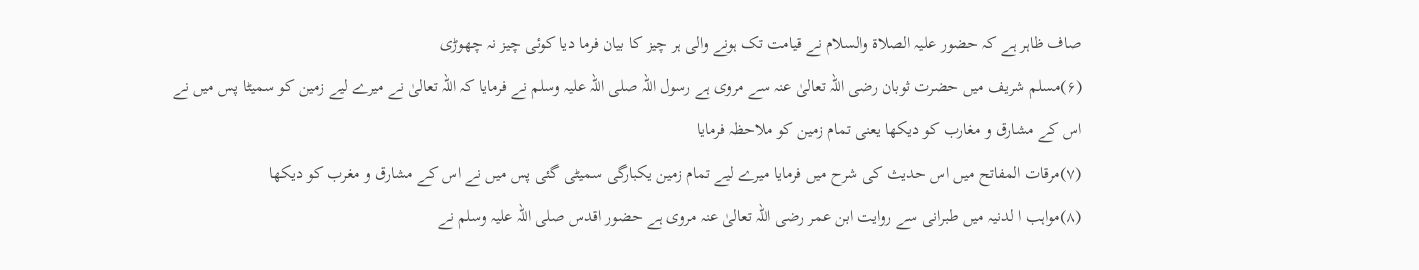صاف ظاہر ہے کہ حضور علیہ الصلاۃ والسلام نے قیامت تک ہونے والی ہر چیز کا بیان فرما دیا کوئی چیز نہ چھوڑی
(۶)مسلم شریف میں حضرت ثوبان رضی اللہ تعالیٰ عنہ سے مروی ہے رسول اللہ صلی اللہ علیہ وسلم نے فرمایا کہ اللہ تعالیٰ نے میرے لیے زمین کو سمیٹا پس میں نے اس کے مشارق و مغارب کو دیکھا یعنی تمام زمین کو ملاحظہ فرمایا
(۷)مرقات المفاتح میں اس حدیث کی شرح میں فرمایا میرے لیے تمام زمین یکبارگی سمیٹی گئی پس میں نے اس کے مشارق و مغرب کو دیکھا
(۸)مواہب ا لدنیہ میں طبرانی سے روایت ابن عمر رضی اللہ تعالیٰ عنہ مروی ہے حضور اقدس صلی اللہ علیہ وسلم نے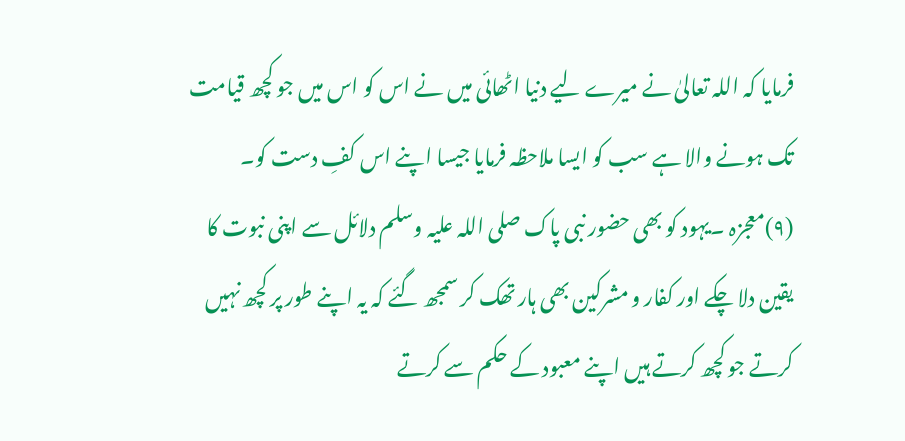فرمایا کہ اللہ تعالیٰ نے میرے لیے دنیا اٹھائی میں نے اس کو اس میں جو کچھ قیامت تک ہونے والا ہے سب کو ایسا ملاحظہ فرمایا جیسا اپنے اس کفِ دست کو۔
(۹)معجزہ ۔یہود کو بھی حضور نبی پاک صلی اللہ علیہ وسلم دلائل سے اپنی نبوت کا یقین دلا چکے اور کفار و مشرکین بھی ہار تھک کر سمجھ گئے کہ یہ اپنے طور پر کچھ نہیں کرتے جو کچھ کرتے ہیں اپنے معبود کے حکم سے کرتے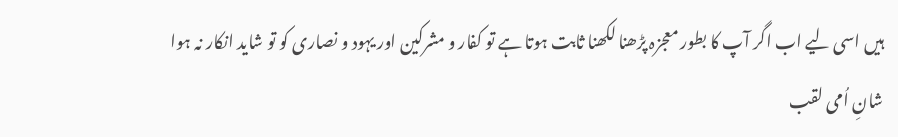ہیں اسی لیے اب اگر آپ کا بطور معجزہ پڑھنا لکھنا ثابت ہوتا ہے تو کفار و مشرکین اور یہود و نصاری کو تو شاید انکار نہ ہوا
شانِ اُمی لقب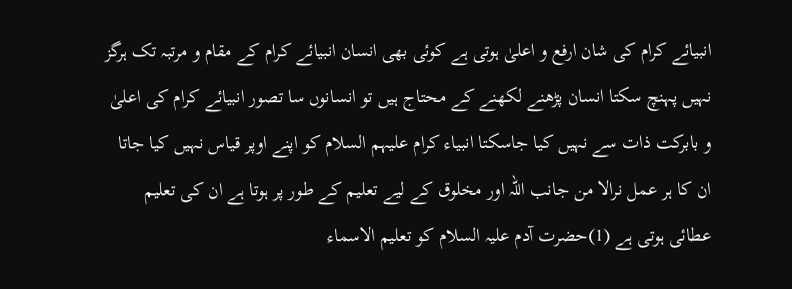انبیائے کرام کی شان ارفع و اعلیٰ ہوتی ہے کوئی بھی انسان انبیائے کرام کے مقام و مرتبہ تک ہرگز نہیں پہنچ سکتا انسان پڑھنے لکھنے کے محتاج ہیں تو انسانوں سا تصور انبیائے کرام کی اعلیٰ و بابرکت ذات سے نہیں کیا جاسکتا انبیاء کرام علیہم السلام کو اپنے اوپر قیاس نہیں کیا جاتا ان کا ہر عمل نرالا من جانب اللہ اور مخلوق کے لیے تعلیم کے طور پر ہوتا ہے ان کی تعلیم عطائی ہوتی ہے (1)حضرت آدم علیہ السلام کو تعلیم الاسماء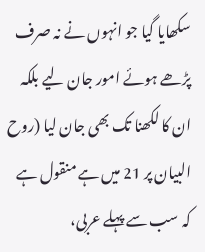سکھایا گیا جو انہوں نے نہ صرف پڑھے ہوئے امور جان لیے بلکہ ان کا لکھنا تک بھی جان لیا (روح البیان پر 21 میں ہے منقول ہے کہ سب سے پہلے عربی،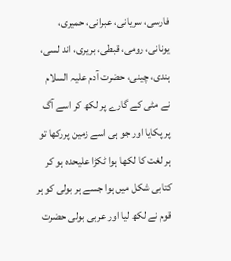فارسی، سریانی، عبرانی، حمیری، یونانی، رومی، قبطی، بریری، اند لسی، ہندی، چینی، حضرت آدم علیہ السلام نے مٹی کے گارے پر لکھ کر اسے آگ پر پکایا اور جو ہی اسے زمین پررکھا تو ہر لغت کا لکھا ہوا ٹکڑا علیحدہ ہو کر کتابی شکل میں ہوا جسے ہر بولی کو ہر قوم نے لکھ لیا اور عربی بولی حضرت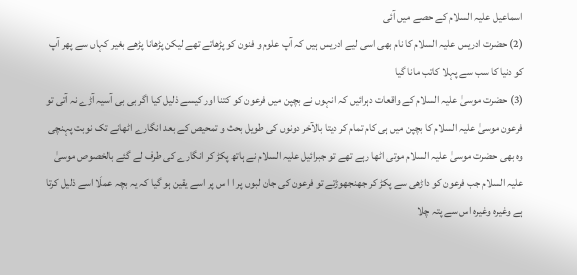اسماعیل علیہ السلام کے حصے میں آئی
(2) حضرت ادریس علیہ السلام کا نام بھی اسی لیے ادریس ہیں کہ آپ علوم و فنون کو پڑھاتے تھے لیکن پڑھانا پڑھے بغیر کہاں سے پھر آپ کو دنیا کا سب سے پہلا کاتب مانا گیا
(3) حضرت موسیٰ علیہ السلام کے واقعات دہرائیں کہ انہوں نے بچپن میں فرعون کو کتنا اور کیسے ذلیل کیا اگر بی بی آسیہ آڑے نہ آتی تو فرعون موسیٰ علیہ السلام کا بچپن میں ہی کام تمام کر دیتا بالآخر دونوں کی طویل بحث و تمحیص کے بعد انگارے اٹھانے تک نوبت پہنچی وہ بھی حضرت موسیٰ علیہ السلام موتی اٹھا رہے تھے تو جبرائیل علیہ السلام نے ہاتھ پکڑ کر انگارے کی طرف لے گئے بالخصوص موسیٰ علیہ السلام جب فرعون کو داڑھی سے پکڑ کر جھنجھوڑتے تو فرعون کی جان لبوں پر ا ا س پر اسے یقین ہو گیا کہ یہ بچہ عملَا اسے ذلیل کرتا ہے وغیرہ وغیرہ اس سے پتہ چلا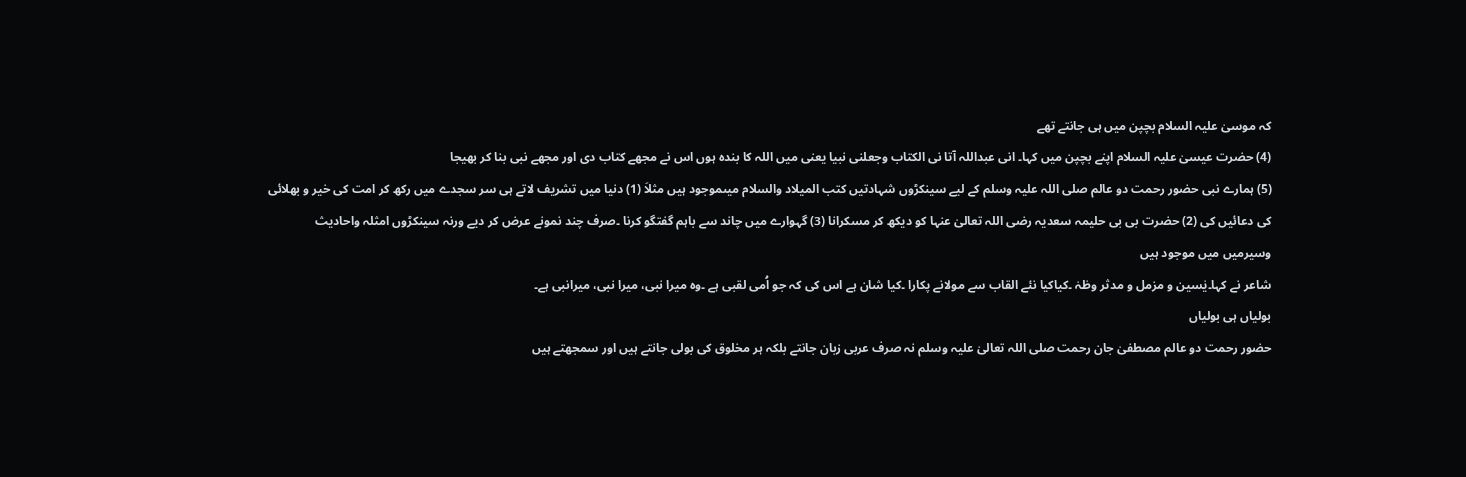کہ موسیٰ علیہ السلام بچپن میں ہی جانتے تھے
(4) حضرت عیسیٰ علیہ السلام اپنے بچپن میں کہا۔ انی عبداللہ آتا نی الکتاب وجعلنی نبیا یعنی میں اللہ کا بندہ ہوں اس نے مجھے کتاب دی اور مجھے نبی بنا کر بھیجا
(5) ہمارے نبی حضور رحمت دو عالم صلی اللہ علیہ وسلم کے لیے سینکڑوں شہادتیں کتب المیلاد والسلام میںموجود ہیں مثلاَ (1) دنیا میں تشریف لاتے ہی سر سجدے میں رکھ کر امت کی خیر و بھلائی کی دعائیں کی (2) حضرت بی بی حلیمہ سعدیہ رضی اللہ تعالیٰ عنہا کو دیکھ کر مسکرانا (3) گہوارے میں چاند سے باہم گفتگو کرنا ۔صرف چند نمونے عرض کر دیے ورنہ سینکڑوں امثلہ واحادیث وسیرمیں میں موجود ہیں
شاعر نے کہا۔یٰسین و مزمل و مدثر وطٰہٰ ۔کیاکیا نئے القاب سے مولانے پکارا ۔کیا شان ہے اس کی کہ جو اُمی لقبی ہے ۔وہ میرا نبی، میرا نبی، میرانبی ہے۔
بولیاں ہی بولیاں
حضور رحمت دو عالم مصطفیٰ جان رحمت صلی اللہ تعالیٰ علیہ وسلم نہ صرف عربی زبان جانتے بلکہ ہر مخلوق کی بولی جانتے ہیں اور سمجھتے ہیں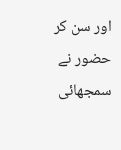اور سن کر حضور نے سمجھائی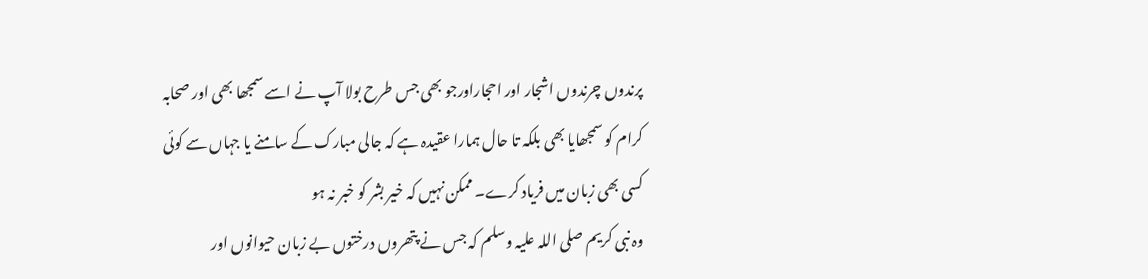پرندوں چرندوں اشجار اور احجاراورجو بھی جس طرح بولا آپ نے اسے سمجھا بھی اور صحابہ کرام کو سمجھایا بھی بلکہ تا حال ہمارا عقیدہ ہے کہ جالی مبارک کے سامنے یا جہاں سے کوئی کسی بھی زبان میں فریاد کرے۔ ممکن نہیں کہ خیر بشر کو خبر نہ ہو
وہ نبی کریم صلی اللہ علیہ وسلم کہ جس نے پتھروں درختوں بے زبان حیوانوں اور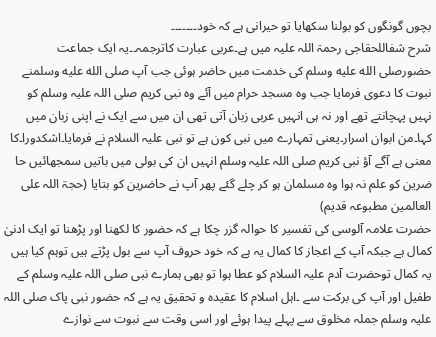بچوں گونگوں کو بولنا سکھایا تو حیرانی ہے کہ خود۔۔۔۔۔۔۔
شرح شفاللحقاجی رحمۃ اللہ علیہ میں ہے۔عربی عبارت کاترجمہ۔۔یہ ایک جماعت حضورصلى الله عليه وسلم کی خدمت میں حاضر ہوئی جب آپ صلى الله عليه وسلمنے نبوت کا دعوی فرمایا جب وہ مسجد حرام میں آئے وہ نبی کریم صلی اللہ علیہ وسلم کو نہیں پہچانتے تھے اور نہ ہی انہیں عربی زبان آتی تھی ان میں سے ایک نے اپنی زبان میں کہا۔من ابوان اسرار۔یعنی تمہارے میں نبی کون ہے تو نبی علیہ السلام نے فرمایا۔اشکدورا۔کا معنی ہے آگے آؤ نبی کریم صلی اللہ علیہ وسلم انہیں ان کی بولی میں باتیں سمجھائیں حا ضرین کو علم نہ ہوا وہ مسلمان ہو کر چلے گئے پھر آپ نے حاضرین کو بتایا (حجۃ اللہ علی العالمین مطبوعہ قدیم)
حضرت علامہ آلوسی کی تفسیر کا حوالہ گزر چکا ہے کہ حضور کا لکھنا اور پڑھنا تو ایک ادنیٰ کمال ہے جبکہ آپ کے اعجاز کا کمال یہ ہے کہ خود حروف آپ سے بول پڑتے ہیں توہم کیا ہیں یہ کمال توحضرت آدم علیہ السلام کو عطا ہوا تو بھی ہمارے نبی صلی اللہ علیہ وسلم کے طفیل اور آپ کی برکت سے ۔اہل اسلام کا عقیدہ و تحقیق یہ ہے کہ حضور نبی پاک صلی اللہ علیہ وسلم جملہ مخلوق سے پہلے پیدا ہوئے اور اسی وقت سے نبوت سے نوازے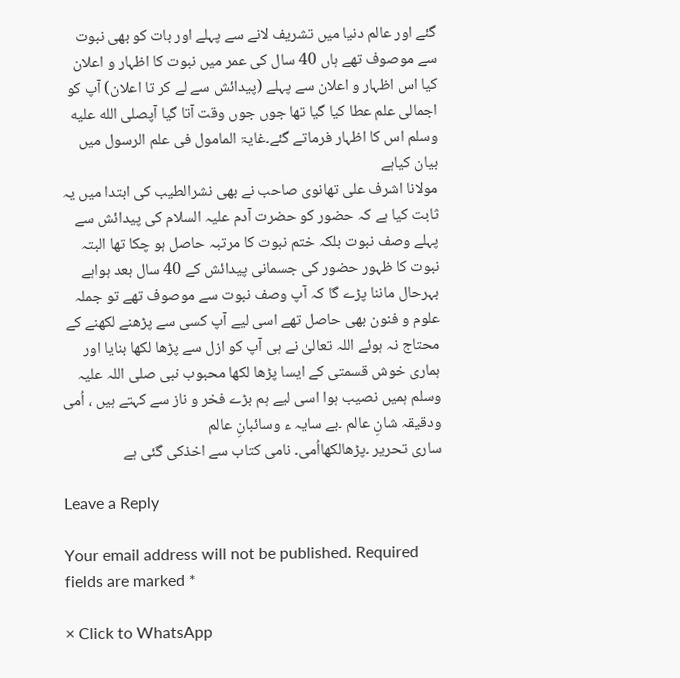گئے اور عالم دنیا میں تشریف لانے سے پہلے اور بات کو بھی نبوت سے موصوف تھے ہاں 40 سال کی عمر میں نبوت کا اظہار و اعلان کیا اس اظہار و اعلان سے پہلے (پیدائش سے لے کر تا اعلان) آپ کو اجمالی علم عطا کیا گیا تھا جوں جوں وقت آتا گیا آپصلى الله عليه وسلم اس کا اظہار فرماتے گئے۔غایۃ المامول فی علم الرسول میں بیان کیاہے
مولانا اشرف علی تھانوی صاحب نے بھی نشرالطیب کی ابتدا میں یہ ثابت کیا ہے کہ حضور کو حضرت آدم علیہ السلام کی پیدائش سے پہلے وصف نبوت بلکہ ختم نبوت کا مرتبہ حاصل ہو چکا تھا البتہ نبوت کا ظہور حضور کی جسمانی پیدائش کے 40 سال بعد ہواہے
بہرحال ماننا پڑے گا کہ آپ وصف نبوت سے موصوف تھے تو جملہ علوم و فنون بھی حاصل تھے اسی لیے آپ کسی سے پڑھنے لکھنے کے محتاج نہ ہوئے اللہ تعالیٰ نے ہی آپ کو ازل سے پڑھا لکھا بنایا اور ہماری خوش قسمتی کے ایسا پڑھا لکھا محبوب نبی صلی اللہ علیہ وسلم ہمیں نصیب ہوا اسی لیے ہم بڑے فخر و ناز سے کہتے ہیں ، اُمی ودقیقہ شانِ عالم ۔بے سایہ ء وسائبانِ عالم
ساری تحریر ۔پڑھالکھااُمی۔ نامی کتاب سے اخذکی گئی ہے

Leave a Reply

Your email address will not be published. Required fields are marked *

× Click to WhatsApp